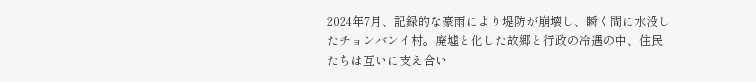2024年7月、記録的な豪雨により堤防が崩壊し、瞬く間に水没したチョンバンイ村。廃墟と化した故郷と行政の冷遇の中、住民たちは互いに支え合い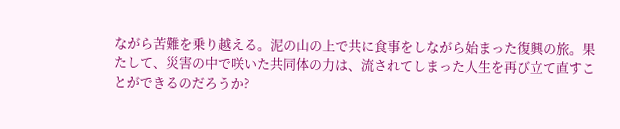ながら苦難を乗り越える。泥の山の上で共に食事をしながら始まった復興の旅。果たして、災害の中で咲いた共同体の力は、流されてしまった人生を再び立て直すことができるのだろうか?